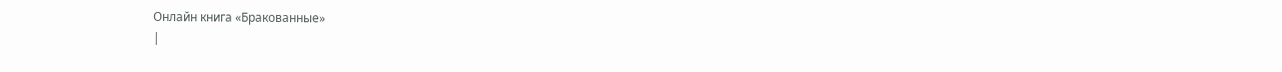Онлайн книга «Бракованные»
|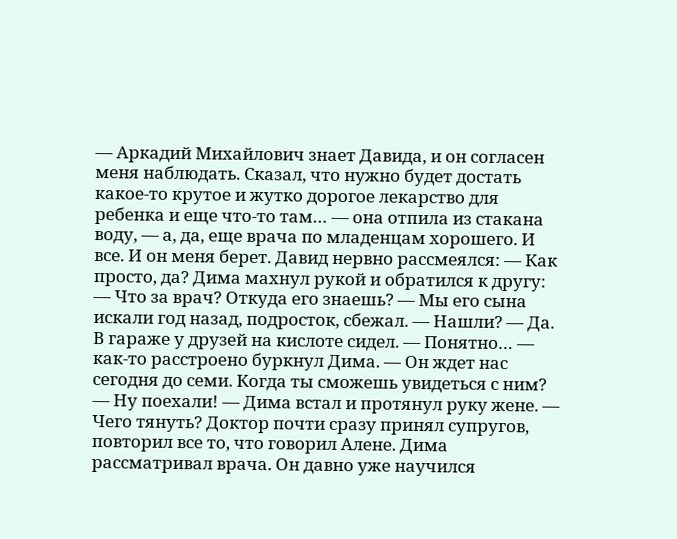— Аркадий Михайлович знает Давида, и он согласен меня наблюдать. Сказал, что нужно будет достать какое-то крутое и жутко дорогое лекарство для ребенка и еще что-то там… — она отпила из стакана воду, — а, да, еще врача по младенцам хорошего. И все. И он меня берет. Давид нервно рассмеялся: — Как просто, да? Дима махнул рукой и обратился к другу: — Что за врач? Откуда его знаешь? — Мы его сына искали год назад, подросток, сбежал. — Нашли? — Да. В гараже у друзей на кислоте сидел. — Понятно… — как-то расстроено буркнул Дима. — Он ждет нас сегодня до семи. Когда ты сможешь увидеться с ним? — Ну поехали! — Дима встал и протянул руку жене. — Чего тянуть? Доктор почти сразу принял супругов, повторил все то, что говорил Алене. Дима рассматривал врача. Он давно уже научился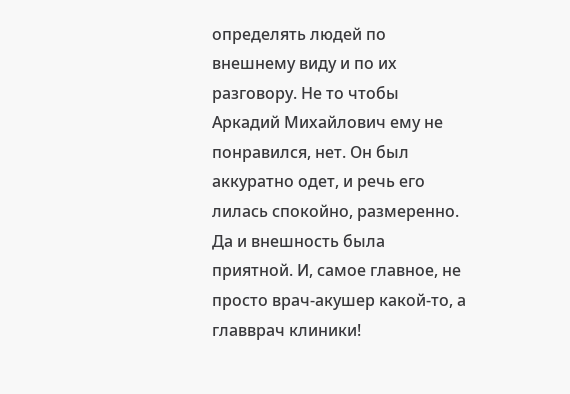определять людей по внешнему виду и по их разговору. Не то чтобы Аркадий Михайлович ему не понравился, нет. Он был аккуратно одет, и речь его лилась спокойно, размеренно. Да и внешность была приятной. И, самое главное, не просто врач-акушер какой-то, а главврач клиники!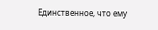Единственное, что ему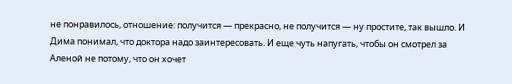не понравилось, отношение: получится — прекрасно, не получится — ну простите, так вышло. И Дима понимал, что доктора надо заинтересовать. И еще чуть напугать, чтобы он смотрел за Аленой не потому, что он хочет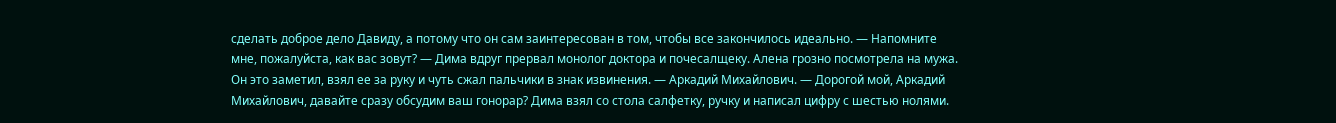сделать доброе дело Давиду, а потому что он сам заинтересован в том, чтобы все закончилось идеально. — Напомните мне, пожалуйста, как вас зовут? — Дима вдруг прервал монолог доктора и почесалщеку. Алена грозно посмотрела на мужа. Он это заметил, взял ее за руку и чуть сжал пальчики в знак извинения. — Аркадий Михайлович. — Дорогой мой, Аркадий Михайлович, давайте сразу обсудим ваш гонорар? Дима взял со стола салфетку, ручку и написал цифру с шестью нолями.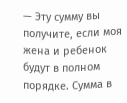— Эту сумму вы получите, если моя жена и ребенок будут в полном порядке. Сумма в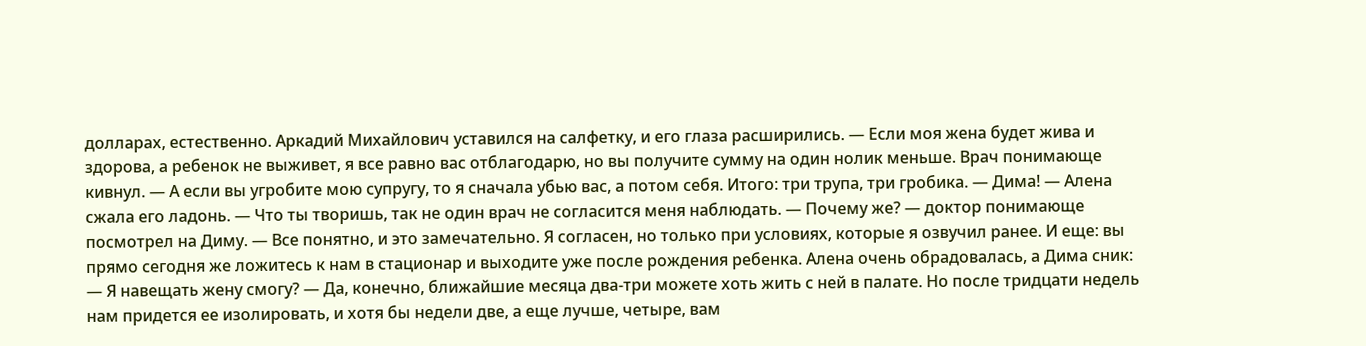долларах, естественно. Аркадий Михайлович уставился на салфетку, и его глаза расширились. — Если моя жена будет жива и здорова, а ребенок не выживет, я все равно вас отблагодарю, но вы получите сумму на один нолик меньше. Врач понимающе кивнул. — А если вы угробите мою супругу, то я сначала убью вас, а потом себя. Итого: три трупа, три гробика. — Дима! — Алена сжала его ладонь. — Что ты творишь, так не один врач не согласится меня наблюдать. — Почему же? — доктор понимающе посмотрел на Диму. — Все понятно, и это замечательно. Я согласен, но только при условиях, которые я озвучил ранее. И еще: вы прямо сегодня же ложитесь к нам в стационар и выходите уже после рождения ребенка. Алена очень обрадовалась, а Дима сник: — Я навещать жену смогу? — Да, конечно, ближайшие месяца два-три можете хоть жить с ней в палате. Но после тридцати недель нам придется ее изолировать, и хотя бы недели две, а еще лучше, четыре, вам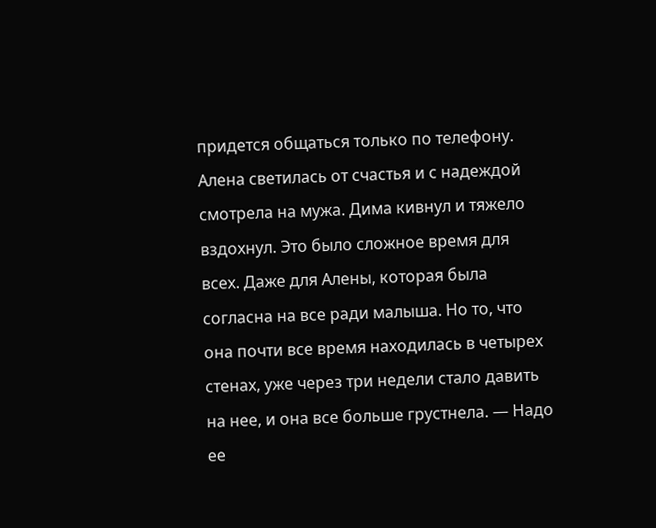придется общаться только по телефону. Алена светилась от счастья и с надеждой смотрела на мужа. Дима кивнул и тяжело вздохнул. Это было сложное время для всех. Даже для Алены, которая была согласна на все ради малыша. Но то, что она почти все время находилась в четырех стенах, уже через три недели стало давить на нее, и она все больше грустнела. — Надо ее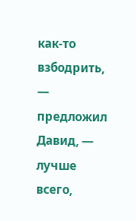как-то взбодрить, — предложил Давид, — лучше всего,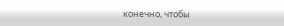конечно, чтобы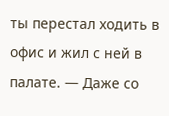ты перестал ходить в офис и жил с ней в палате. — Даже со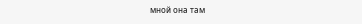мной она там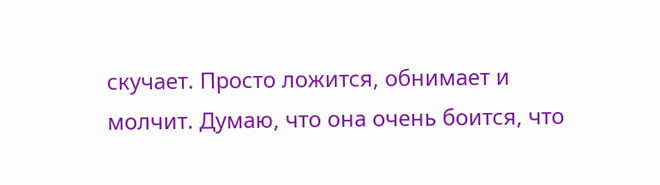скучает. Просто ложится, обнимает и молчит. Думаю, что она очень боится, что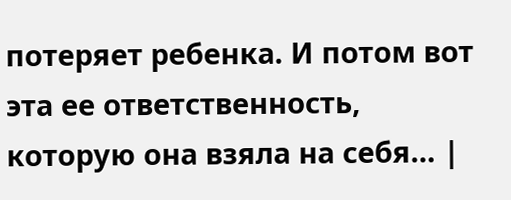потеряет ребенка. И потом вот эта ее ответственность, которую она взяла на себя… |